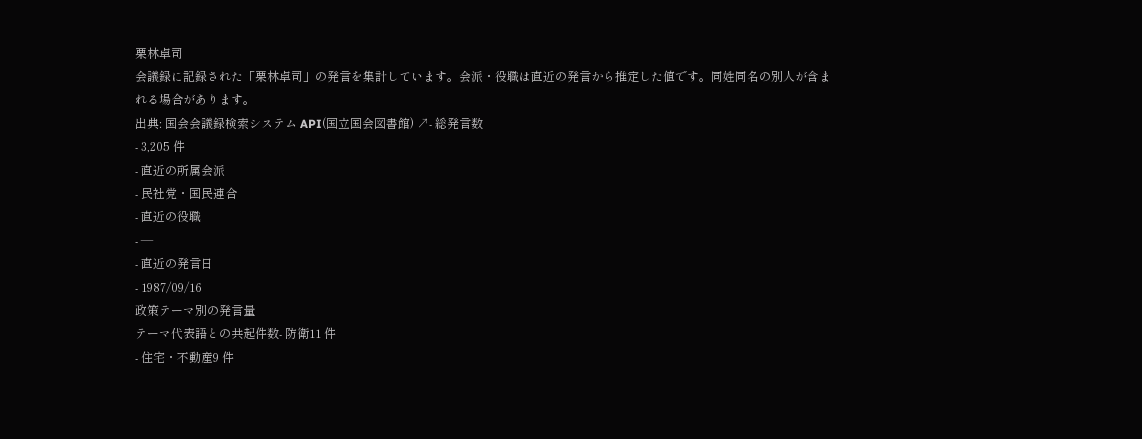栗林卓司
会議録に記録された「栗林卓司」の発言を集計しています。会派・役職は直近の発言から推定した値です。同姓同名の別人が含まれる場合があります。
出典: 国会会議録検索システム API(国立国会図書館) ↗- 総発言数
- 3,205 件
- 直近の所属会派
- 民社党・国民連合
- 直近の役職
- —
- 直近の発言日
- 1987/09/16
政策テーマ別の発言量
テーマ代表語との共起件数- 防衛11 件
- 住宅・不動産9 件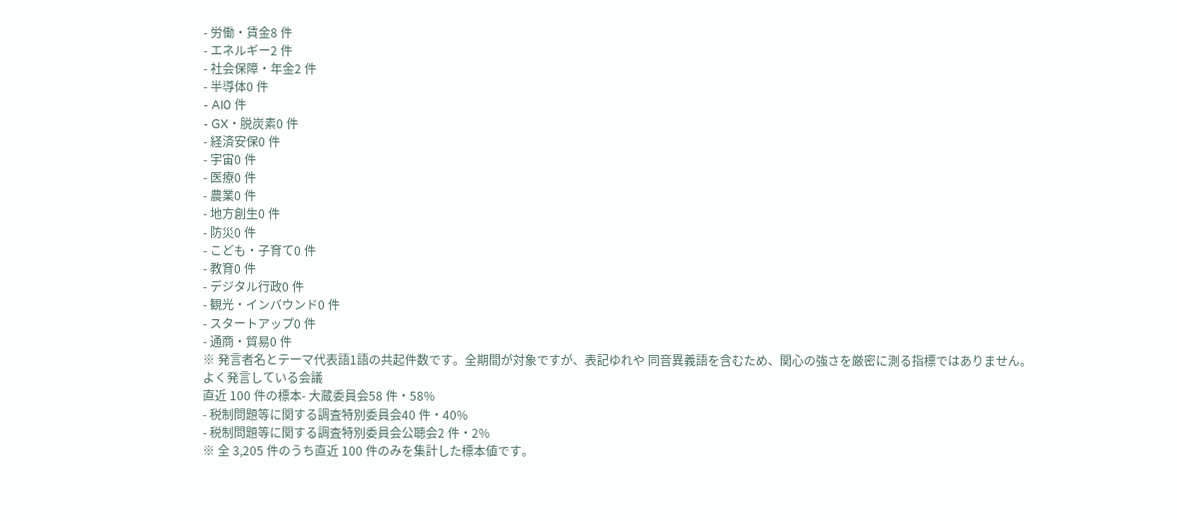- 労働・賃金8 件
- エネルギー2 件
- 社会保障・年金2 件
- 半導体0 件
- AI0 件
- GX・脱炭素0 件
- 経済安保0 件
- 宇宙0 件
- 医療0 件
- 農業0 件
- 地方創生0 件
- 防災0 件
- こども・子育て0 件
- 教育0 件
- デジタル行政0 件
- 観光・インバウンド0 件
- スタートアップ0 件
- 通商・貿易0 件
※ 発言者名とテーマ代表語1語の共起件数です。全期間が対象ですが、表記ゆれや 同音異義語を含むため、関心の強さを厳密に測る指標ではありません。
よく発言している会議
直近 100 件の標本- 大蔵委員会58 件・58%
- 税制問題等に関する調査特別委員会40 件・40%
- 税制問題等に関する調査特別委員会公聴会2 件・2%
※ 全 3,205 件のうち直近 100 件のみを集計した標本値です。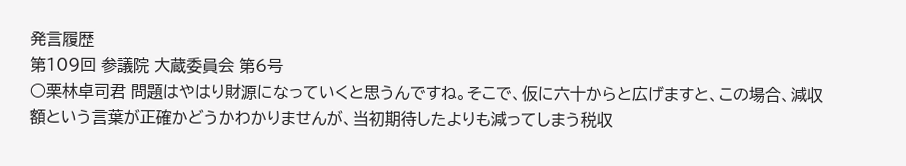発言履歴
第109回 参議院 大蔵委員会 第6号
○栗林卓司君 問題はやはり財源になっていくと思うんですね。そこで、仮に六十からと広げますと、この場合、減収額という言葉が正確かどうかわかりませんが、当初期待したよりも減ってしまう税収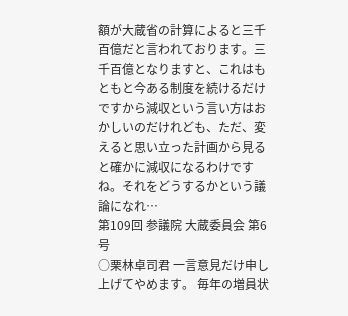額が大蔵省の計算によると三千百億だと言われております。三千百億となりますと、これはもともと今ある制度を続けるだけですから減収という言い方はおかしいのだけれども、ただ、変えると思い立った計画から見ると確かに減収になるわけですね。それをどうするかという議論になれ…
第109回 参議院 大蔵委員会 第6号
○栗林卓司君 一言意見だけ申し上げてやめます。 毎年の増員状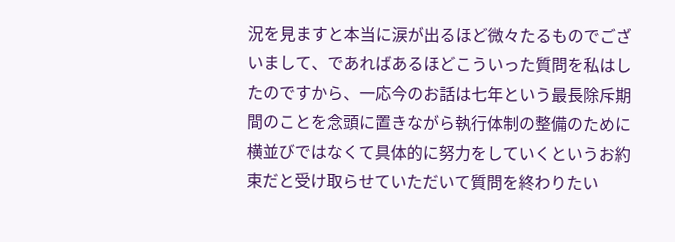況を見ますと本当に涙が出るほど微々たるものでございまして、であればあるほどこういった質問を私はしたのですから、一応今のお話は七年という最長除斥期間のことを念頭に置きながら執行体制の整備のために横並びではなくて具体的に努力をしていくというお約束だと受け取らせていただいて質問を終わりたい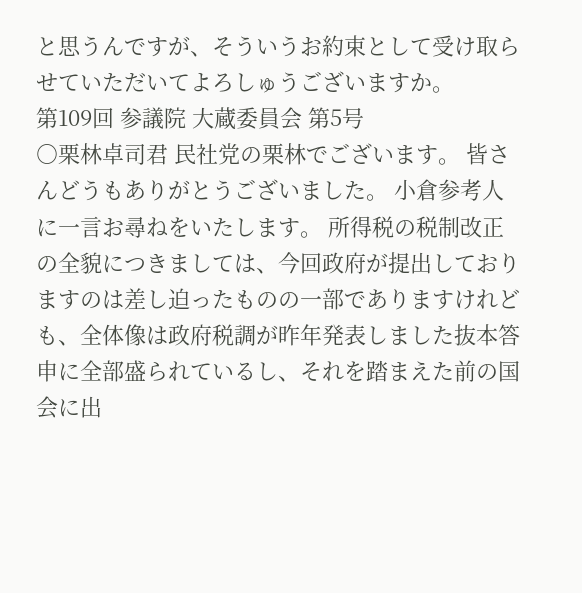と思うんですが、そういうお約束として受け取らせていただいてよろしゅうございますか。
第109回 参議院 大蔵委員会 第5号
○栗林卓司君 民社党の栗林でございます。 皆さんどうもありがとうございました。 小倉参考人に一言お尋ねをいたします。 所得税の税制改正の全貌につきましては、今回政府が提出しておりますのは差し迫ったものの一部でありますけれども、全体像は政府税調が昨年発表しました抜本答申に全部盛られているし、それを踏まえた前の国会に出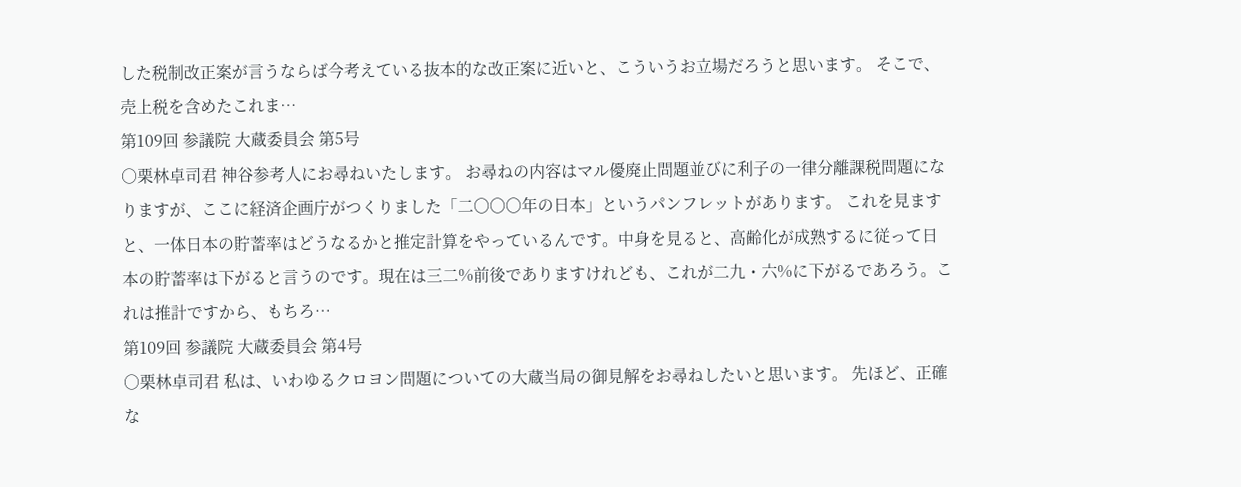した税制改正案が言うならば今考えている抜本的な改正案に近いと、こういうお立場だろうと思います。 そこで、売上税を含めたこれま…
第109回 参議院 大蔵委員会 第5号
○栗林卓司君 神谷参考人にお尋ねいたします。 お尋ねの内容はマル優廃止問題並びに利子の一律分離課税問題になりますが、ここに経済企画庁がつくりました「二〇〇〇年の日本」というパンフレットがあります。 これを見ますと、一体日本の貯蓄率はどうなるかと推定計算をやっているんです。中身を見ると、高齢化が成熟するに従って日本の貯蓄率は下がると言うのです。現在は三二%前後でありますけれども、これが二九・六%に下がるであろう。これは推計ですから、もちろ…
第109回 参議院 大蔵委員会 第4号
○栗林卓司君 私は、いわゆるクロヨン問題についての大蔵当局の御見解をお尋ねしたいと思います。 先ほど、正確な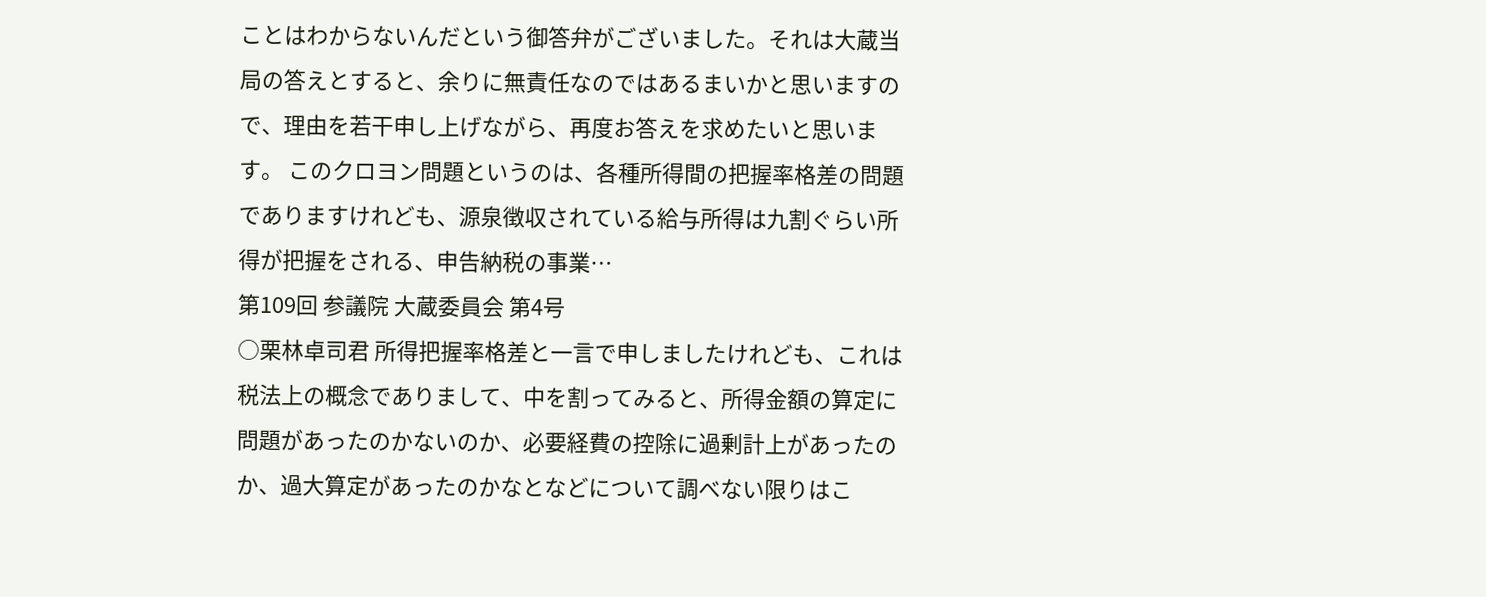ことはわからないんだという御答弁がございました。それは大蔵当局の答えとすると、余りに無責任なのではあるまいかと思いますので、理由を若干申し上げながら、再度お答えを求めたいと思います。 このクロヨン問題というのは、各種所得間の把握率格差の問題でありますけれども、源泉徴収されている給与所得は九割ぐらい所得が把握をされる、申告納税の事業…
第109回 参議院 大蔵委員会 第4号
○栗林卓司君 所得把握率格差と一言で申しましたけれども、これは税法上の概念でありまして、中を割ってみると、所得金額の算定に問題があったのかないのか、必要経費の控除に過剰計上があったのか、過大算定があったのかなとなどについて調べない限りはこ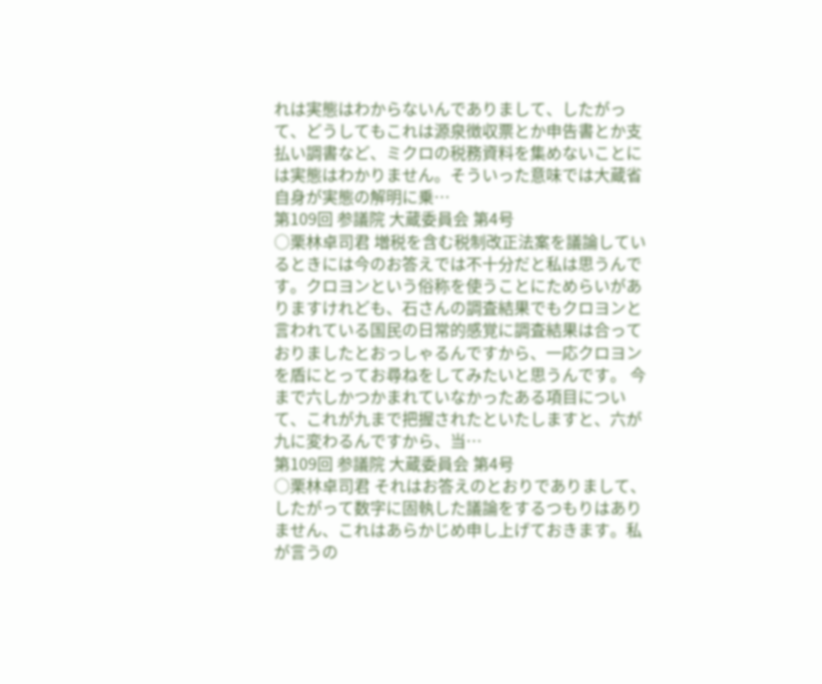れは実態はわからないんでありまして、したがって、どうしてもこれは源泉徴収票とか申告書とか支払い調書など、ミクロの税務資料を集めないことには実態はわかりません。そういった意味では大蔵省自身が実態の解明に乗…
第109回 参議院 大蔵委員会 第4号
○栗林卓司君 増税を含む税制改正法案を議論しているときには今のお答えでは不十分だと私は思うんです。クロヨンという俗称を使うことにためらいがありますけれども、石さんの調査結果でもクロヨンと言われている国民の日常的感覚に調査結果は合っておりましたとおっしゃるんですから、一応クロヨンを盾にとってお尋ねをしてみたいと思うんです。 今まで六しかつかまれていなかったある項目について、これが九まで把握されたといたしますと、六が九に変わるんですから、当…
第109回 参議院 大蔵委員会 第4号
○栗林卓司君 それはお答えのとおりでありまして、したがって数字に固執した議論をするつもりはありません、これはあらかじめ申し上げておきます。私が言うの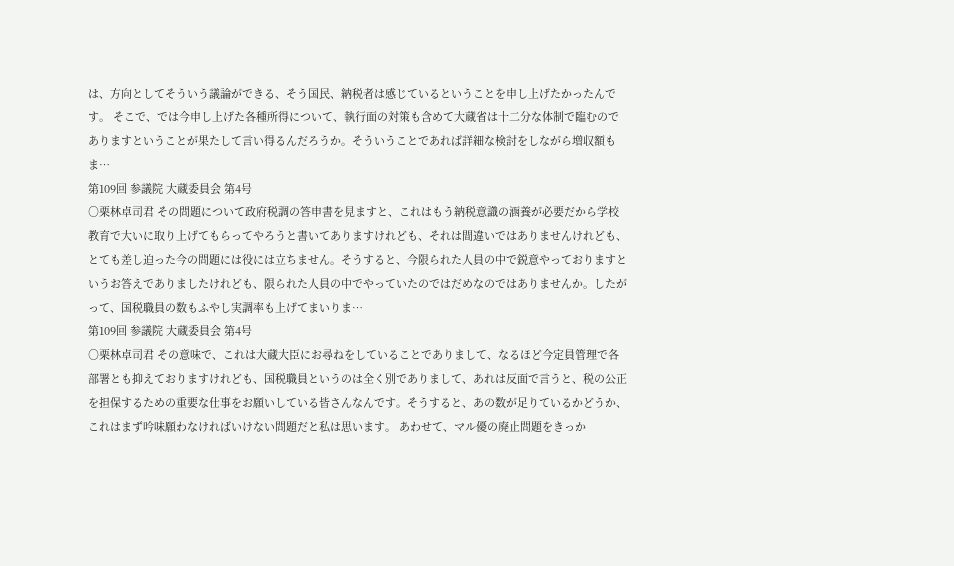は、方向としてそういう議論ができる、そう国民、納税者は感じているということを申し上げたかったんです。 そこで、では今申し上げた各種所得について、執行面の対策も含めて大蔵省は十二分な体制で臨むのでありますということが果たして言い得るんだろうか。そういうことであれば詳細な検討をしながら増収額もま…
第109回 参議院 大蔵委員会 第4号
○栗林卓司君 その問題について政府税調の答申書を見ますと、これはもう納税意識の涵養が必要だから学校教育で大いに取り上げてもらってやろうと書いてありますけれども、それは間違いではありませんけれども、とても差し迫った今の問題には役には立ちません。そうすると、今限られた人員の中で鋭意やっておりますというお答えでありましたけれども、限られた人員の中でやっていたのではだめなのではありませんか。したがって、国税職員の数もふやし実調率も上げてまいりま…
第109回 参議院 大蔵委員会 第4号
○栗林卓司君 その意味で、これは大蔵大臣にお尋ねをしていることでありまして、なるほど今定員管理で各部署とも抑えておりますけれども、国税職員というのは全く別でありまして、あれは反面で言うと、税の公正を担保するための重要な仕事をお願いしている皆さんなんです。そうすると、あの数が足りているかどうか、これはまず吟味願わなければいけない問題だと私は思います。 あわせて、マル優の廃止問題をきっか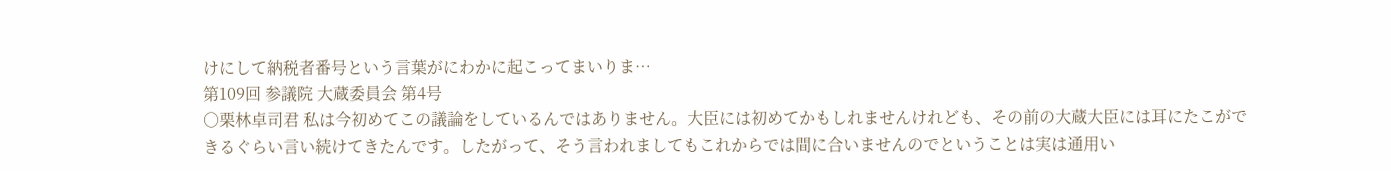けにして納税者番号という言葉がにわかに起こってまいりま…
第109回 参議院 大蔵委員会 第4号
○栗林卓司君 私は今初めてこの議論をしているんではありません。大臣には初めてかもしれませんけれども、その前の大蔵大臣には耳にたこができるぐらい言い続けてきたんです。したがって、そう言われましてもこれからでは間に合いませんのでということは実は通用い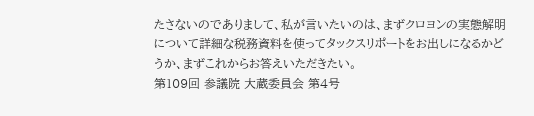たさないのでありまして、私が言いたいのは、まずクロヨンの実態解明について詳細な税務資料を使ってタックスリポートをお出しになるかどうか、まずこれからお答えいただきたい。
第109回 参議院 大蔵委員会 第4号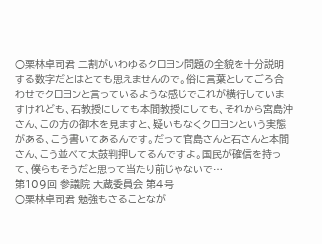○栗林卓司君 二割がいわゆるクロヨン問題の全貌を十分説明する数字だとはとても思えませんので。俗に言葉としてごろ合わせでクロヨンと言っているような感じでこれが横行していますけれども、石教授にしても本間教授にしても、それから宮島沖さん、この方の御木を見ますと、疑いもなくクロヨンという実態がある、こう書いてあるんです。だって官島さんと石さんと本間さん、こう並べて太鼓判押してるんですよ。国民が確信を持って、僕らもそうだと思って当たり前じゃないで…
第109回 参議院 大蔵委員会 第4号
○栗林卓司君 勉強もさることなが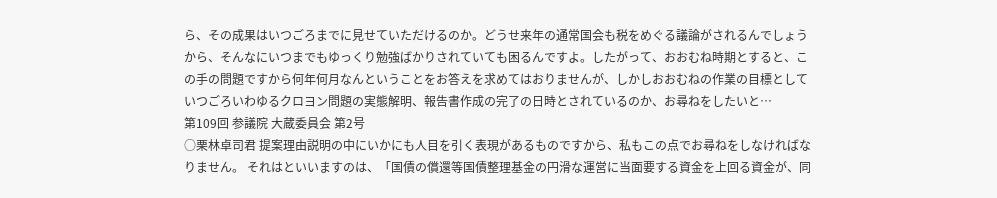ら、その成果はいつごろまでに見せていただけるのか。どうせ来年の通常国会も税をめぐる議論がされるんでしょうから、そんなにいつまでもゆっくり勉強ばかりされていても困るんですよ。したがって、おおむね時期とすると、この手の問題ですから何年何月なんということをお答えを求めてはおりませんが、しかしおおむねの作業の目標としていつごろいわゆるクロヨン問題の実態解明、報告書作成の完了の日時とされているのか、お尋ねをしたいと…
第109回 参議院 大蔵委員会 第2号
○栗林卓司君 提案理由説明の中にいかにも人目を引く表現があるものですから、私もこの点でお尋ねをしなければなりません。 それはといいますのは、「国債の償還等国債整理基金の円滑な運営に当面要する資金を上回る資金が、同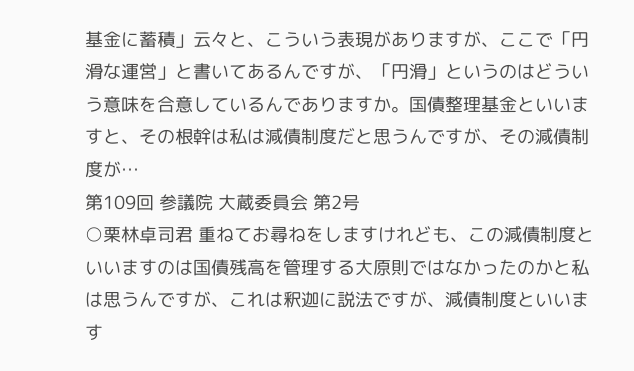基金に蓄積」云々と、こういう表現がありますが、ここで「円滑な運営」と書いてあるんですが、「円滑」というのはどういう意味を合意しているんでありますか。国債整理基金といいますと、その根幹は私は減債制度だと思うんですが、その減債制度が…
第109回 参議院 大蔵委員会 第2号
○栗林卓司君 重ねてお尋ねをしますけれども、この減債制度といいますのは国債残高を管理する大原則ではなかったのかと私は思うんですが、これは釈迦に説法ですが、減債制度といいます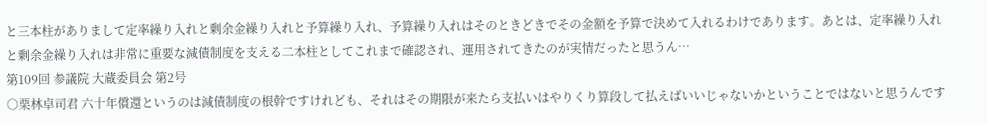と三本柱がありまして定率繰り入れと剰余金繰り入れと予算繰り入れ、予算繰り入れはそのときどきでその金額を予算で決めて入れるわけであります。あとは、定率繰り入れと剰余金繰り入れは非常に重要な減債制度を支える二本柱としてこれまで確認され、運用されてきたのが実情だったと思うん…
第109回 参議院 大蔵委員会 第2号
○栗林卓司君 六十年償還というのは減債制度の根幹ですけれども、それはその期限が来たら支払いはやりくり算段して払えばいいじゃないかということではないと思うんです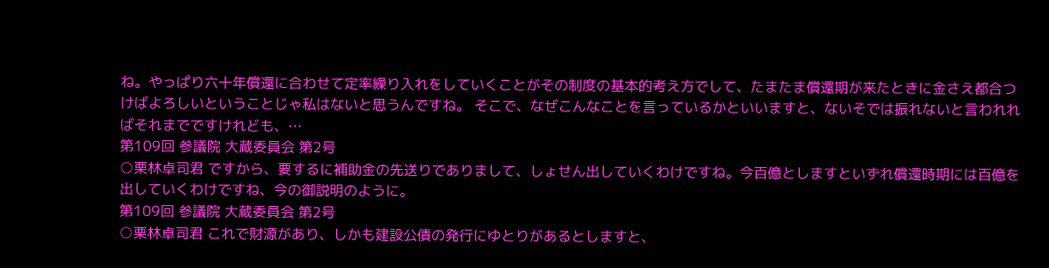ね。やっぱり六十年償還に合わせて定率繰り入れをしていくことがその制度の基本的考え方でして、たまたま償還期が来たときに金さえ都合つけばよろしいということじゃ私はないと思うんですね。 そこで、なぜこんなことを言っているかといいますと、ないそでは振れないと言われればそれまでですけれども、…
第109回 参議院 大蔵委員会 第2号
○栗林卓司君 ですから、要するに補助金の先送りでありまして、しょせん出していくわけですね。今百億としますといずれ償還時期には百億を出していくわけですね、今の御説明のように。
第109回 参議院 大蔵委員会 第2号
○栗林卓司君 これで財源があり、しかも建設公債の発行にゆとりがあるとしますと、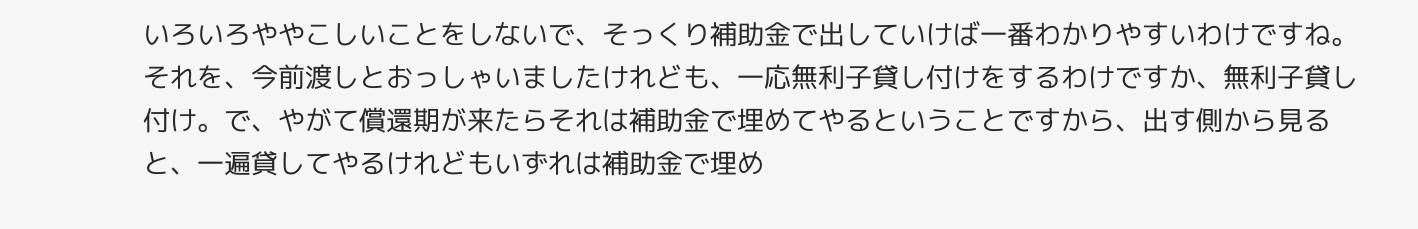いろいろややこしいことをしないで、そっくり補助金で出していけば一番わかりやすいわけですね。それを、今前渡しとおっしゃいましたけれども、一応無利子貸し付けをするわけですか、無利子貸し付け。で、やがて償還期が来たらそれは補助金で埋めてやるということですから、出す側から見ると、一遍貸してやるけれどもいずれは補助金で埋め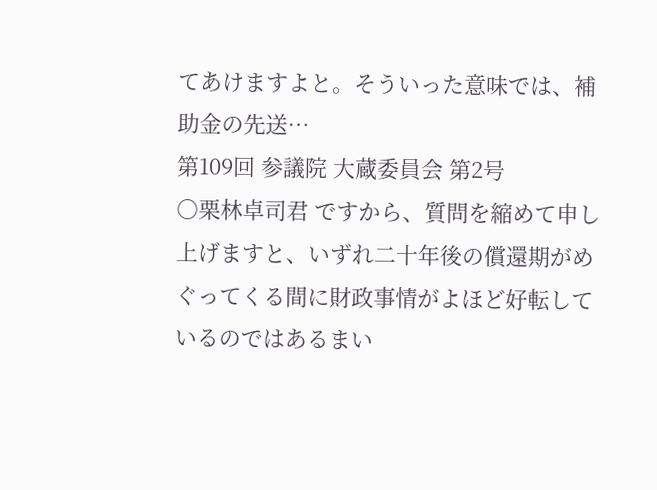てあけますよと。そういった意味では、補助金の先送…
第109回 参議院 大蔵委員会 第2号
○栗林卓司君 ですから、質問を縮めて申し上げますと、いずれ二十年後の償還期がめぐってくる間に財政事情がよほど好転しているのではあるまい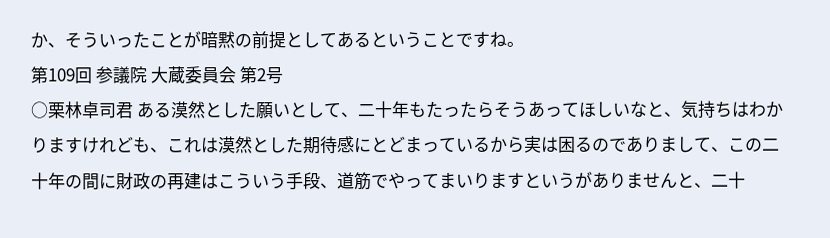か、そういったことが暗黙の前提としてあるということですね。
第109回 参議院 大蔵委員会 第2号
○栗林卓司君 ある漠然とした願いとして、二十年もたったらそうあってほしいなと、気持ちはわかりますけれども、これは漠然とした期待感にとどまっているから実は困るのでありまして、この二十年の間に財政の再建はこういう手段、道筋でやってまいりますというがありませんと、二十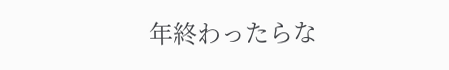年終わったらな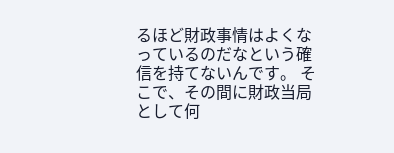るほど財政事情はよくなっているのだなという確信を持てないんです。 そこで、その間に財政当局として何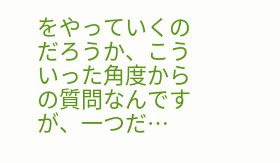をやっていくのだろうか、こういった角度からの質問なんですが、一つだ…